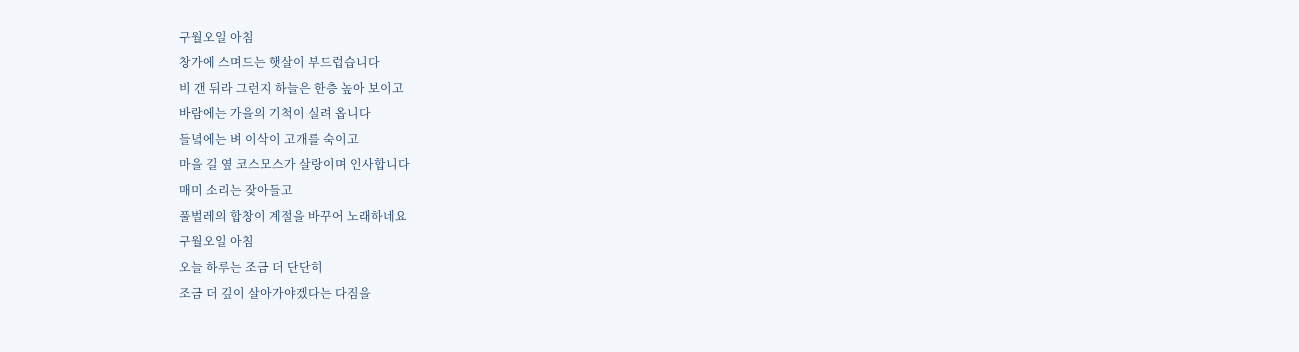구월오일 아침
창가에 스며드는 햇살이 부드럽습니다
비 갠 뒤라 그런지 하늘은 한층 높아 보이고
바람에는 가을의 기척이 실려 옵니다
들녘에는 벼 이삭이 고개를 숙이고
마을 길 옆 코스모스가 살랑이며 인사합니다
매미 소리는 잦아들고
풀벌레의 합창이 계절을 바꾸어 노래하네요
구월오일 아침
오늘 하루는 조금 더 단단히
조금 더 깊이 살아가야겠다는 다짐을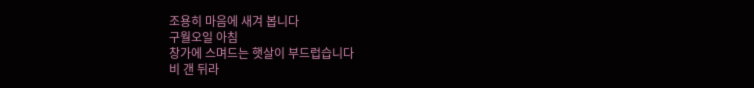조용히 마음에 새겨 봅니다
구월오일 아침
창가에 스며드는 햇살이 부드럽습니다
비 갠 뒤라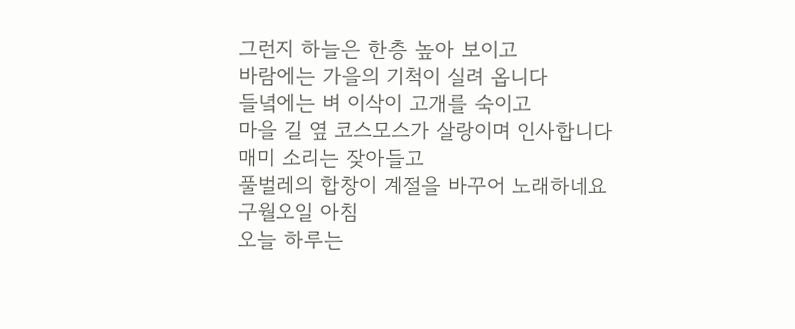그런지 하늘은 한층 높아 보이고
바람에는 가을의 기척이 실려 옵니다
들녘에는 벼 이삭이 고개를 숙이고
마을 길 옆 코스모스가 살랑이며 인사합니다
매미 소리는 잦아들고
풀벌레의 합창이 계절을 바꾸어 노래하네요
구월오일 아침
오늘 하루는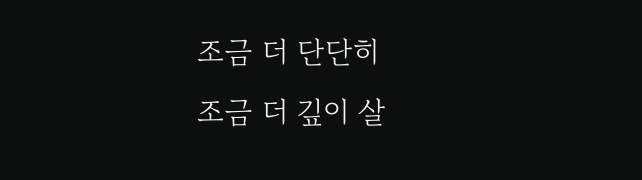조금 더 단단히
조금 더 깊이 살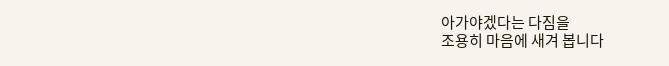아가야겠다는 다짐을
조용히 마음에 새겨 봅니다